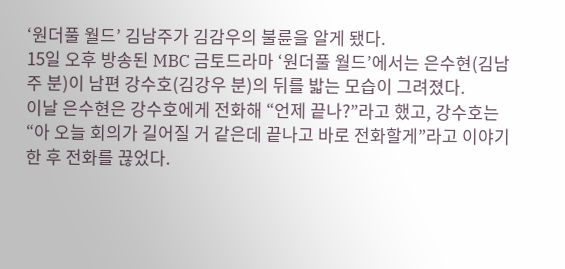‘원더풀 월드’ 김남주가 김감우의 불륜을 알게 됐다.
15일 오후 방송된 MBC 금토드라마 ‘원더풀 월드’에서는 은수현(김남주 분)이 남편 강수호(김강우 분)의 뒤를 밟는 모습이 그려졌다.
이날 은수현은 강수호에게 전화해 “언제 끝나?”라고 했고, 강수호는 “아 오늘 회의가 길어질 거 같은데 끝나고 바로 전화할게”라고 이야기한 후 전화를 끊었다.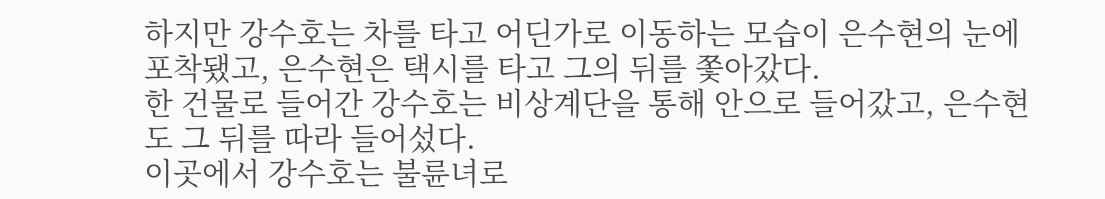하지만 강수호는 차를 타고 어딘가로 이동하는 모습이 은수현의 눈에 포착됐고, 은수현은 택시를 타고 그의 뒤를 쫓아갔다.
한 건물로 들어간 강수호는 비상계단을 통해 안으로 들어갔고, 은수현도 그 뒤를 따라 들어섰다.
이곳에서 강수호는 불륜녀로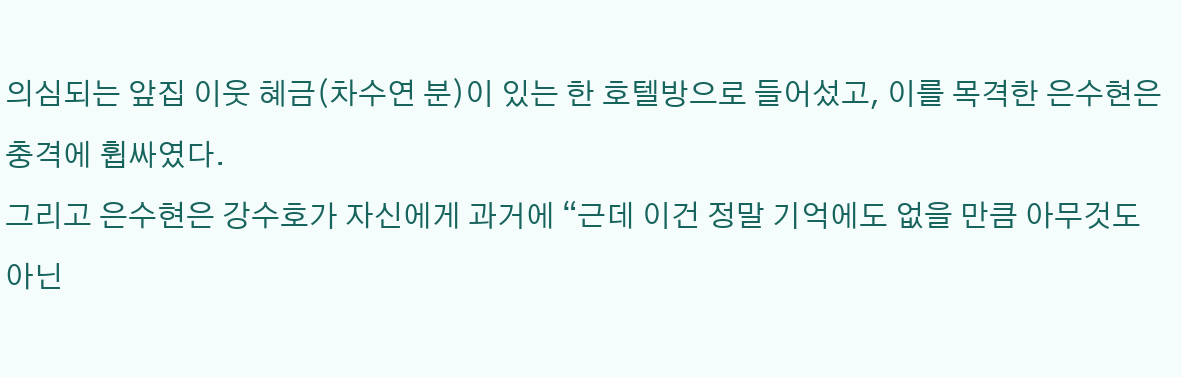의심되는 앞집 이웃 혜금(차수연 분)이 있는 한 호텔방으로 들어섰고, 이를 목격한 은수현은 충격에 휩싸였다.
그리고 은수현은 강수호가 자신에게 과거에 “근데 이건 정말 기억에도 없을 만큼 아무것도 아닌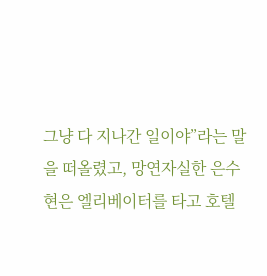그냥 다 지나간 일이야”라는 말을 떠올렸고, 망연자실한 은수현은 엘리베이터를 타고 호텔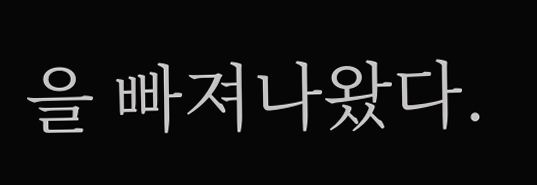을 빠져나왔다.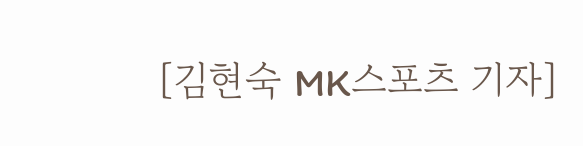[김현숙 MK스포츠 기자]